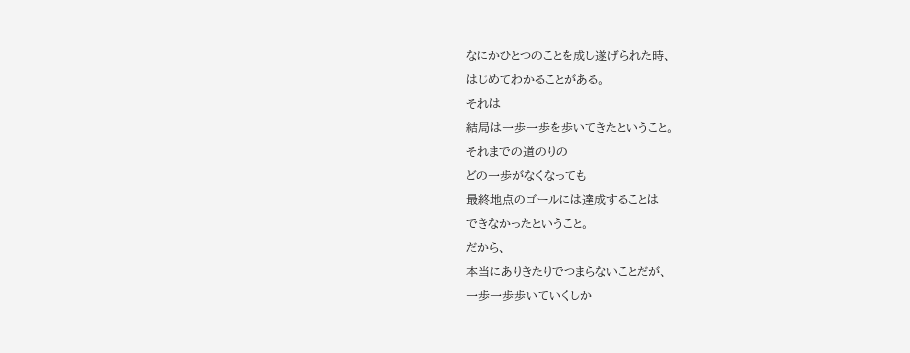なにかひとつのことを成し遂げられた時、
はじめてわかることがある。
それは
結局は一歩一歩を歩いてきたということ。
それまでの道のりの
どの一歩がなくなっても
最終地点のゴールには達成することは
できなかったということ。
だから、
本当にありきたりでつまらないことだが、
一歩一歩歩いていくしか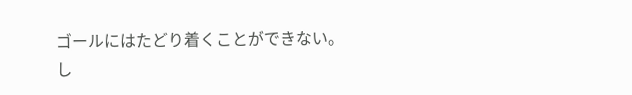ゴールにはたどり着くことができない。
し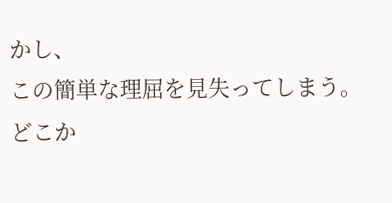かし、
この簡単な理屈を見失ってしまう。
どこか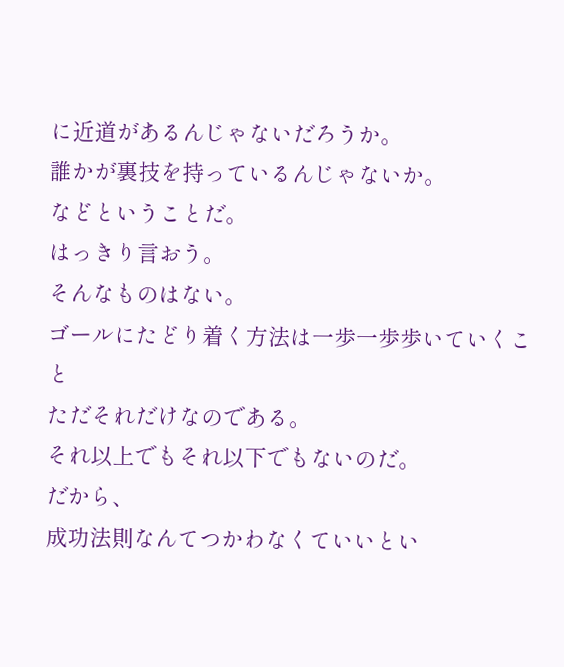に近道があるんじゃないだろうか。
誰かが裏技を持っているんじゃないか。
などということだ。
はっきり言おう。
そんなものはない。
ゴールにたどり着く方法は一歩一歩歩いていくこと
ただそれだけなのである。
それ以上でもそれ以下でもないのだ。
だから、
成功法則なんてつかわなくていいとい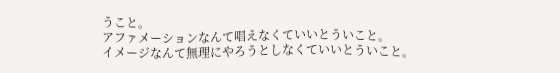うこと。
アファメーションなんて唱えなくていいとういこと。
イメージなんて無理にやろうとしなくていいとういこと。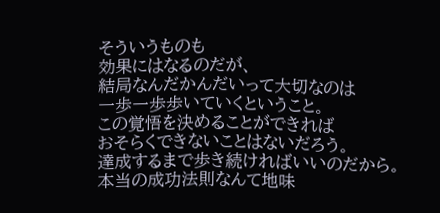そういうものも
効果にはなるのだが、
結局なんだかんだいって大切なのは
一歩一歩歩いていくということ。
この覚悟を決めることができれば
おそらくできないことはないだろう。
達成するまで歩き続ければいいのだから。
本当の成功法則なんて地味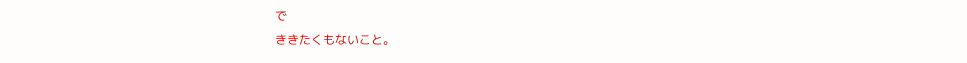で
ききたくもないこと。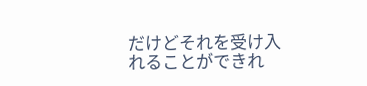だけどそれを受け入れることができれ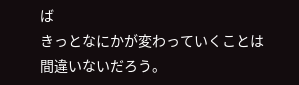ば
きっとなにかが変わっていくことは間違いないだろう。